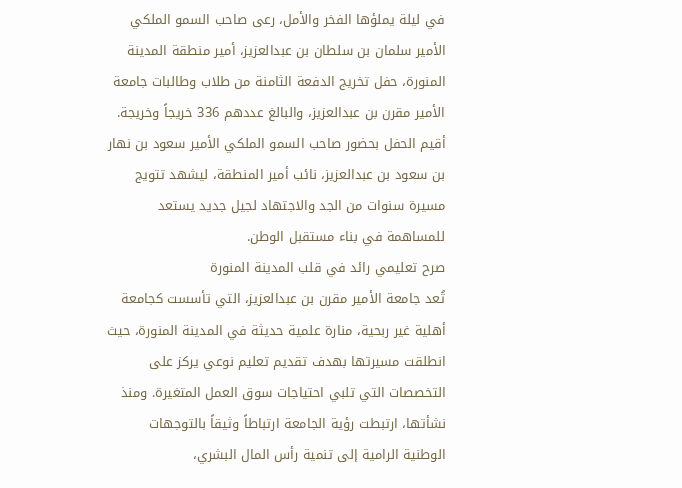في ليلة يملؤها الفخر والأمل، رعى صاحب السمو الملكي الأمير سلمان بن سلطان بن عبدالعزيز، أمير منطقة المدينة المنورة، حفل تخريج الدفعة الثامنة من طلاب وطالبات جامعة الأمير مقرن بن عبدالعزيز، والبالغ عددهم 336 خريجاً وخريجة. أقيم الحفل بحضور صاحب السمو الملكي الأمير سعود بن نهار بن سعود بن عبدالعزيز، نائب أمير المنطقة، ليشهد تتويج مسيرة سنوات من الجد والاجتهاد لجيل جديد يستعد للمساهمة في بناء مستقبل الوطن.
صرح تعليمي رائد في قلب المدينة المنورة
تُعد جامعة الأمير مقرن بن عبدالعزيز، التي تأسست كجامعة أهلية غير ربحية، منارة علمية حديثة في المدينة المنورة، حيث انطلقت مسيرتها بهدف تقديم تعليم نوعي يركز على التخصصات التي تلبي احتياجات سوق العمل المتغيرة. ومنذ نشأتها، ارتبطت رؤية الجامعة ارتباطاً وثيقاً بالتوجهات الوطنية الرامية إلى تنمية رأس المال البشري،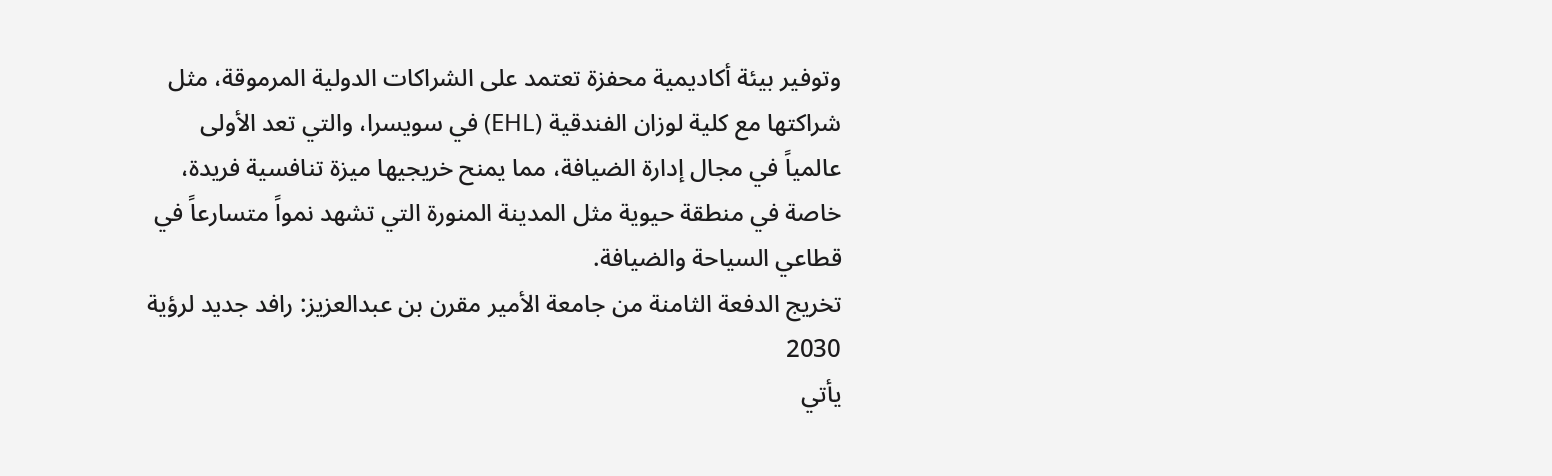وتوفير بيئة أكاديمية محفزة تعتمد على الشراكات الدولية المرموقة، مثل شراكتها مع كلية لوزان الفندقية (EHL) في سويسرا، والتي تعد الأولى عالمياً في مجال إدارة الضيافة، مما يمنح خريجيها ميزة تنافسية فريدة، خاصة في منطقة حيوية مثل المدينة المنورة التي تشهد نمواً متسارعاً في قطاعي السياحة والضيافة.
تخريج الدفعة الثامنة من جامعة الأمير مقرن بن عبدالعزيز: رافد جديد لرؤية 2030
يأتي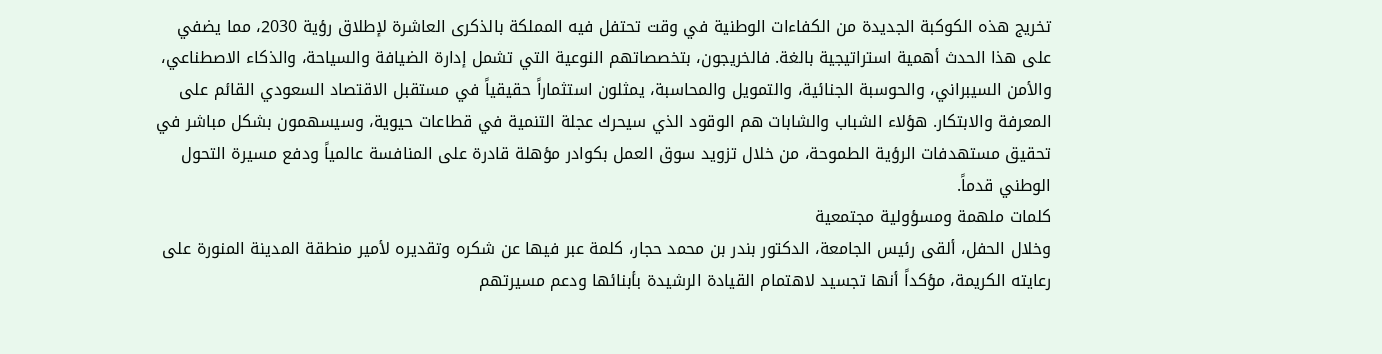تخريج هذه الكوكبة الجديدة من الكفاءات الوطنية في وقت تحتفل فيه المملكة بالذكرى العاشرة لإطلاق رؤية 2030، مما يضفي على هذا الحدث أهمية استراتيجية بالغة. فالخريجون، بتخصصاتهم النوعية التي تشمل إدارة الضيافة والسياحة، والذكاء الاصطناعي، والأمن السيبراني، والحوسبة الجنائية، والتمويل والمحاسبة، يمثلون استثماراً حقيقياً في مستقبل الاقتصاد السعودي القائم على المعرفة والابتكار. هؤلاء الشباب والشابات هم الوقود الذي سيحرك عجلة التنمية في قطاعات حيوية، وسيسهمون بشكل مباشر في تحقيق مستهدفات الرؤية الطموحة، من خلال تزويد سوق العمل بكوادر مؤهلة قادرة على المنافسة عالمياً ودفع مسيرة التحول الوطني قدماً.
كلمات ملهمة ومسؤولية مجتمعية
وخلال الحفل، ألقى رئيس الجامعة، الدكتور بندر بن محمد حجار، كلمة عبر فيها عن شكره وتقديره لأمير منطقة المدينة المنورة على رعايته الكريمة، مؤكداً أنها تجسيد لاهتمام القيادة الرشيدة بأبنائها ودعم مسيرتهم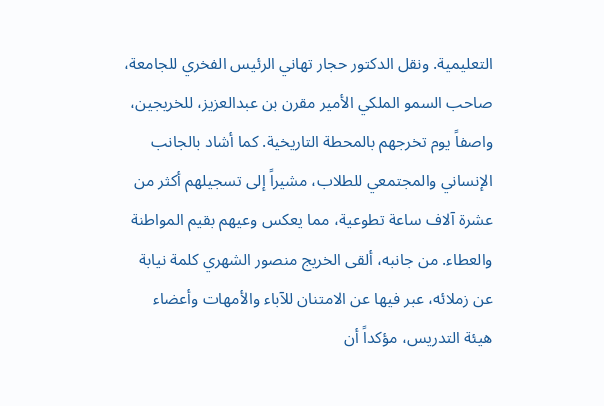التعليمية. ونقل الدكتور حجار تهاني الرئيس الفخري للجامعة، صاحب السمو الملكي الأمير مقرن بن عبدالعزيز، للخريجين، واصفاً يوم تخرجهم بالمحطة التاريخية. كما أشاد بالجانب الإنساني والمجتمعي للطلاب، مشيراً إلى تسجيلهم أكثر من عشرة آلاف ساعة تطوعية، مما يعكس وعيهم بقيم المواطنة والعطاء. من جانبه، ألقى الخريج منصور الشهري كلمة نيابة عن زملائه، عبر فيها عن الامتنان للآباء والأمهات وأعضاء هيئة التدريس، مؤكداً أن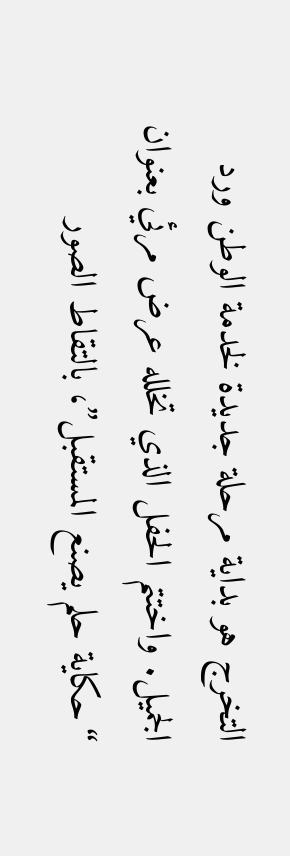التخرج هو بداية مرحلة جديدة لخدمة الوطن ورد الجميل. واختتم الحفل الذي تخلله عرض مرئي بعنوان “حكاية حلم يصنع المستقبل”، بالتقاط الصور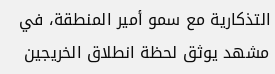التذكارية مع سمو أمير المنطقة، في مشهد يوثق لحظة انطلاق الخريجين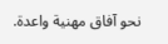نحو آفاق مهنية واعدة.